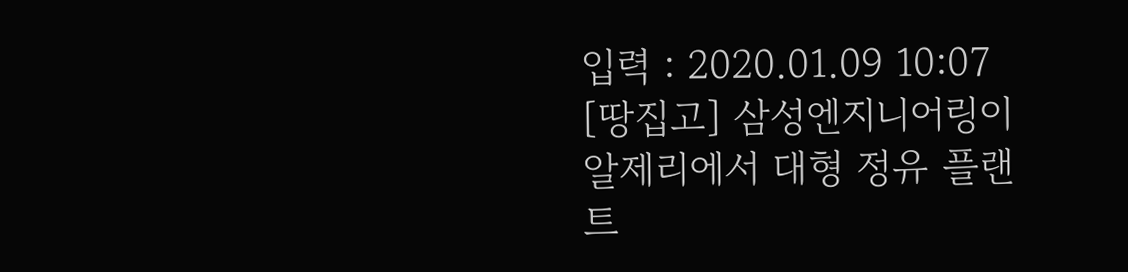입력 : 2020.01.09 10:07
[땅집고] 삼성엔지니어링이 알제리에서 대형 정유 플랜트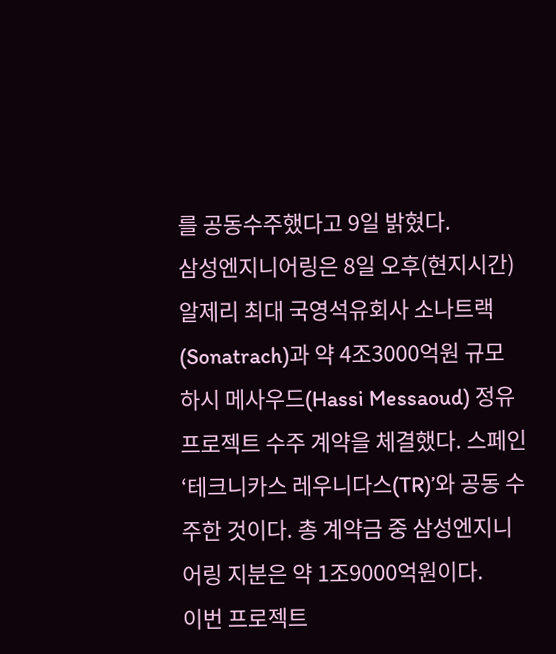를 공동수주했다고 9일 밝혔다.
삼성엔지니어링은 8일 오후(현지시간) 알제리 최대 국영석유회사 소나트랙(Sonatrach)과 약 4조3000억원 규모 하시 메사우드(Hassi Messaoud) 정유 프로젝트 수주 계약을 체결했다. 스페인 ‘테크니카스 레우니다스(TR)’와 공동 수주한 것이다. 총 계약금 중 삼성엔지니어링 지분은 약 1조9000억원이다.
이번 프로젝트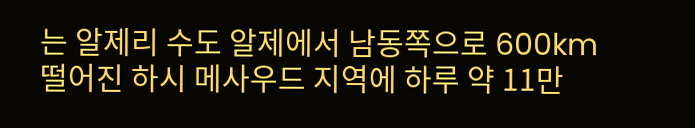는 알제리 수도 알제에서 남동쪽으로 600km 떨어진 하시 메사우드 지역에 하루 약 11만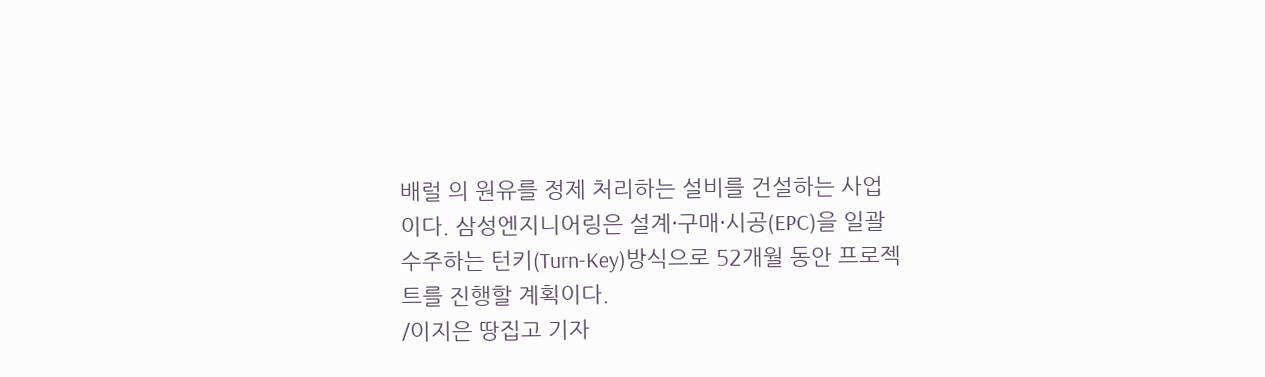배럴 의 원유를 정제 처리하는 설비를 건설하는 사업이다. 삼성엔지니어링은 설계·구매·시공(EPC)을 일괄 수주하는 턴키(Turn-Key)방식으로 52개월 동안 프로젝트를 진행할 계획이다.
/이지은 땅집고 기자